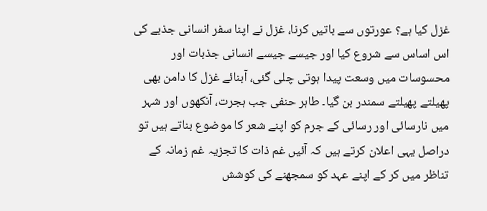غزل کیا ہے؟ عورتوں سے باتیں کرنا، غزل نے اپنا سفر انسانی جذبے کی اس اساس سے شروع کیا اور جیسے جیسے انسانی جذبات اور محسوسات میں وسعت پیدا ہوتی چلی گئی، آبنائے غزل کا دامن بھی پھیلتے پھیلتے سمندر بن گیا۔ طاہر حنفی جب ہجرت، آنکھوں اور شہر میں نارسائی اور رسائی کے جرم کو اپنے شعر کا موضوع بناتے ہیں تو دراصل یہی اعلان کرتے ہیں کہ آئیں غم ذات کا تجزیہ غم زمانہ کے تناظر میں کر کے اپنے عہد کو سمجھنے کی کوشش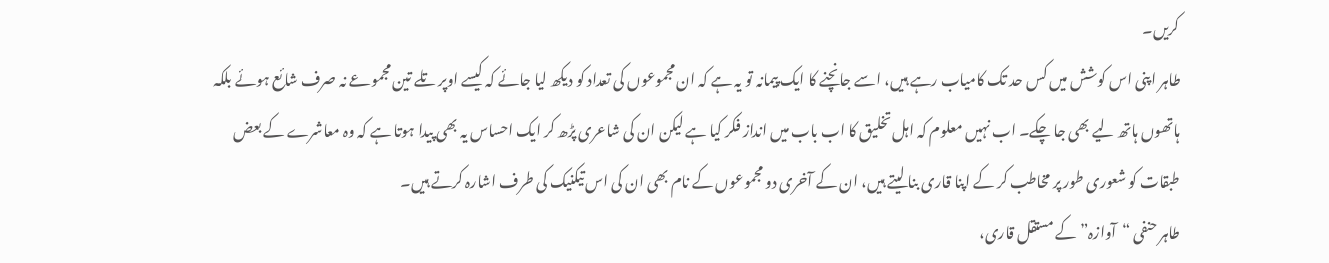کریں۔
طاہر اپنی اس کوشش میں کس حد تک کامیاب رہے ہیں، اسے جانچنے کا ایک پیمانہ تو یہ ہے کہ ان مجموعوں کی تعداد کو دیکھ لیا جائے کہ کیسے اوپر تلے تین مجموعے نہ صرف شائع ہوئے بلکہ ہاتھوں ہاتھ لیے بھی جا چکے۔ اب نہیں معلوم کہ اہل تخلیق کا اب باب میں انداز فکر کیا ہے لیکن ان کی شاعری پڑھ کر ایک احساس یہ بھی پیدا ہوتا ہے کہ وہ معاشرے کے بعض طبقات کو شعوری طور پر مخاطب کر کے اپنا قاری بنا لیتے ہیں، ان کے آخری دو مجموعوں کے نام بھی ان کی اس تیکنیک کی طرف اشارہ کرتے ہیں۔
طاہر حنفی “آوازہ” کے مستقل قاری،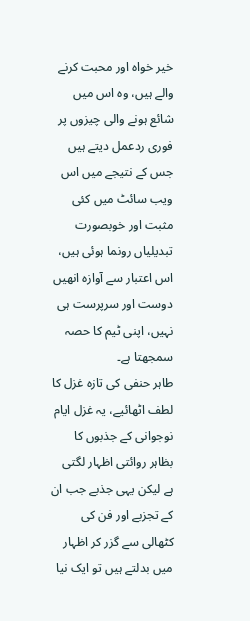خیر خواہ اور محبت کرنے والے ہیں، وہ اس میں شائع ہونے والی چیزوں پر فوری ردعمل دیتے ہیں جس کے نتیجے میں اس ویب سائٹ میں کئی مثبت اور خوبصورت تبدیلیاں رونما ہوئی ہیں، اس اعتبار سے آوازہ انھیں دوست اور سرپرست ہی نہیں، اپنی ٹیم کا حصہ سمجھتا ہے۔
طاہر حنفی کی تازہ غزل کا لطف اٹھائیے، یہ غزل ایام نوجوانی کے جذبوں کا بظاہر روائتی اظہار لگتی ہے لیکن یہی جذبے جب ان کے تجزبے اور فن کی کٹھالی سے گزر کر اظہار میں بدلتے ہیں تو ایک نیا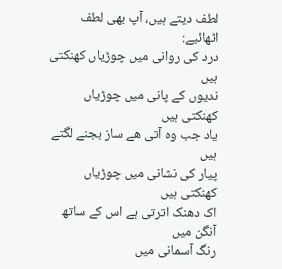لطف دیتے ہیں، آپ بھی لطف اٹھائیے:
درد کی روانی میں چوڑیاں کھنکتی ہیں
ندیوں کے پانی میں چوڑیاں کھنکتی ہیں
یاد جب وہ آتی ھے ساز بجنے لگتے ہیں
پیار کی نشانی میں چوڑیاں کھنکتی ہیں
اک دھنک اترتی ہے اس کے ساتھ آنگن میں
رنگ آسمانی میں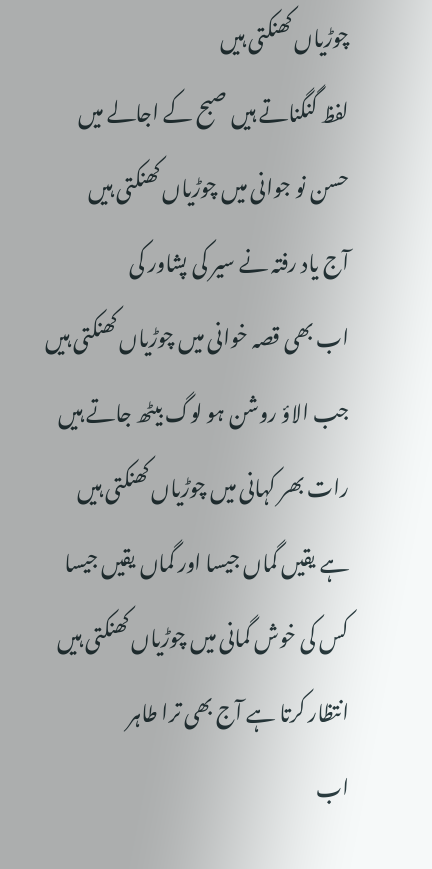چوڑیاں کھنکتی ہیں
لفظ گنگناتے ہیں صبح کے اجالے میں
حسن نو جوانی میں چوڑیاں کھنکتی ہیں
آج یاد رفتہ نے سیر کی پشاور کی
اب بھی قصہ خوانی میں چوڑیاں کھنکتی ہیں
جب الاؤ روشن ہو لوگ بیٹھ جاتے ہیں
رات بھر کہانی میں چوڑیاں کھنکتی ہیں
ہے یقیں گماں جیسا اور گماں یقیں جیسا
کس کی خوش گمانی میں چوڑیاں کھنکتی ہیں
انتظار کرتا ہے آج بھی ترا طاہر
اب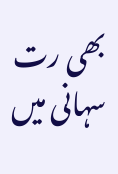بھی رت سہانی میں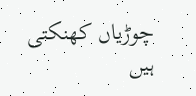چوڑیاں کھنکتی ہیں